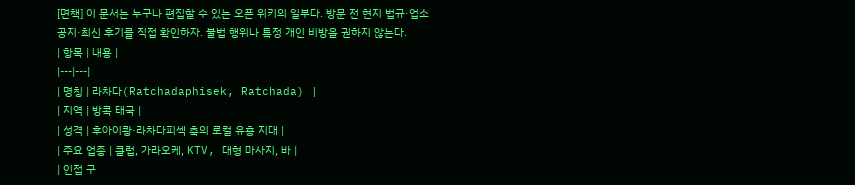[면책] 이 문서는 누구나 편집할 수 있는 오픈 위키의 일부다. 방문 전 현지 법규·업소 공지·최신 후기를 직접 확인하자. 불법 행위나 특정 개인 비방을 권하지 않는다.
| 항목 | 내용 |
|---|---|
| 명칭 | 라차다(Ratchadaphisek, Ratchada) |
| 지역 | 방콕 태국 |
| 성격 | 후아이쾅·라차다피섹 축의 로컬 유흥 지대 |
| 주요 업종 | 클럽, 가라오케, KTV, 대형 마사지, 바 |
| 인접 구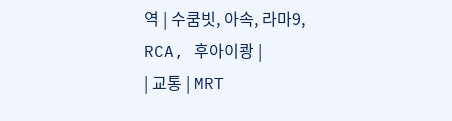역 | 수쿰빗, 아속, 라마9, RCA, 후아이쾅 |
| 교통 | MRT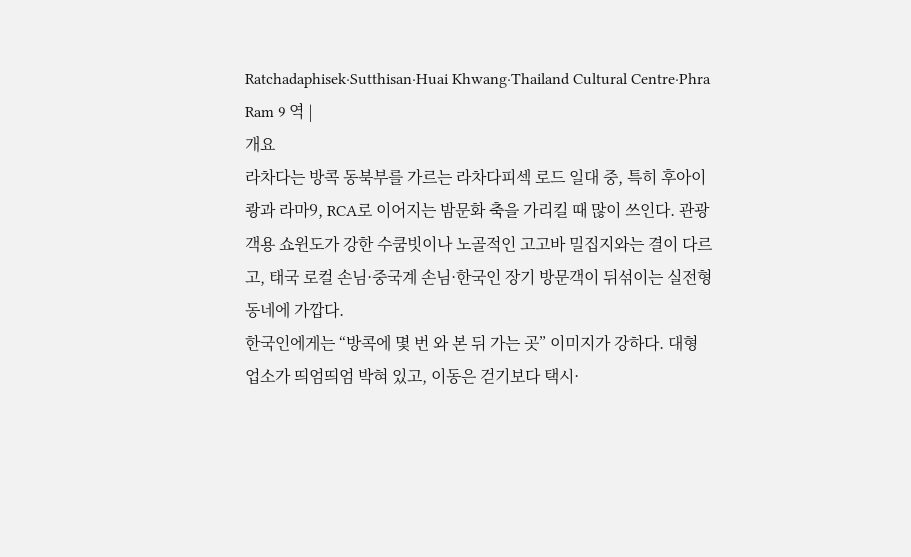Ratchadaphisek·Sutthisan·Huai Khwang·Thailand Cultural Centre·Phra Ram 9 역 |
개요
라차다는 방콕 동북부를 가르는 라차다피섹 로드 일대 중, 특히 후아이쾅과 라마9, RCA로 이어지는 밤문화 축을 가리킬 때 많이 쓰인다. 관광객용 쇼윈도가 강한 수쿰빗이나 노골적인 고고바 밀집지와는 결이 다르고, 태국 로컬 손님·중국계 손님·한국인 장기 방문객이 뒤섞이는 실전형 동네에 가깝다.
한국인에게는 “방콕에 몇 번 와 본 뒤 가는 곳” 이미지가 강하다. 대형 업소가 띄엄띄엄 박혀 있고, 이동은 걷기보다 택시·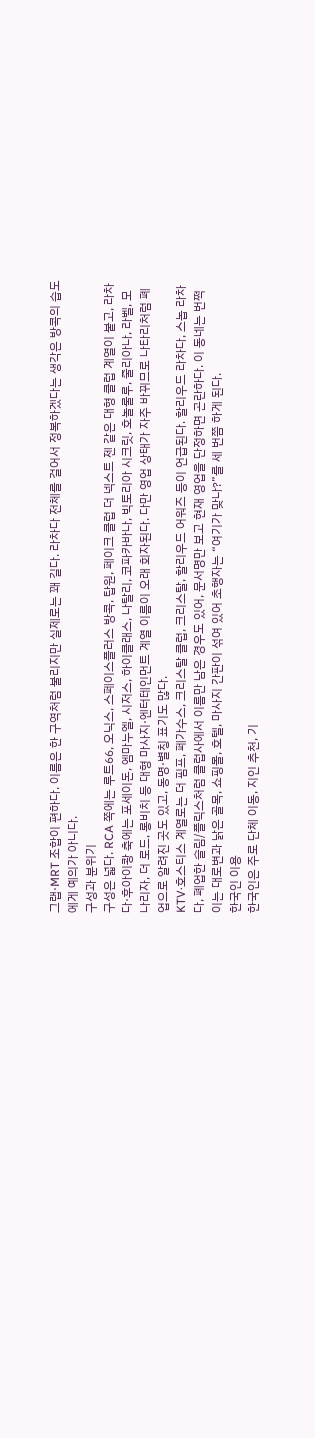그랩·MRT 조합이 편하다. 이름은 한 구역처럼 불리지만 실제로는 꽤 길다. 라차다 전체를 걸어서 정복하겠다는 생각은 방콕의 습도에게 예의가 아니다.
구성과 분위기
구성은 넓다. RCA 쪽에는 루트66, 오닉스, 스페이스플러스 방콕, 탑원, 페이크 클럽 더 넥스트 젠 같은 대형 클럽 계열이 붙고, 라차다·후아이쾅 축에는 포세이돈, 엠마누엘, 시저스, 하이클래스, 나탈리, 코파카바나, 빅토리아 시크릿, 호놀룰루, 줄리아나, 라벨, 모나리자, 더 로드, 롱비치 등 대형 마사지·엔터테인먼트 계열 이름이 오래 회자된다. 다만 영업 상태가 자주 바뀌므로 나타리처럼 폐업으로 알려진 곳도 있고, 동명·별칭 표기도 많다.
KTV·호스티스 계열로는 더 핌프, 페가수스, 크리스탈 클럽, 크리스탈, 할리우드 어워즈 등이 언급된다. 할리우드 라차다, 스놉 라차다, 폐업한 슬림/플릭스처럼 클럽사에서 이름만 남은 경우도 있어, 문서명만 보고 현재 영업을 단정하면 곤란하다. 이 동네는 번쩍이는 대로변과 낡은 골목, 쇼핑몰, 호텔, 마사지 간판이 섞여 있어 초행자는 “여기가 맞나?”를 세 번쯤 하게 된다.
한국인 이용
한국인은 주로 단체 이동, 지인 추천, 기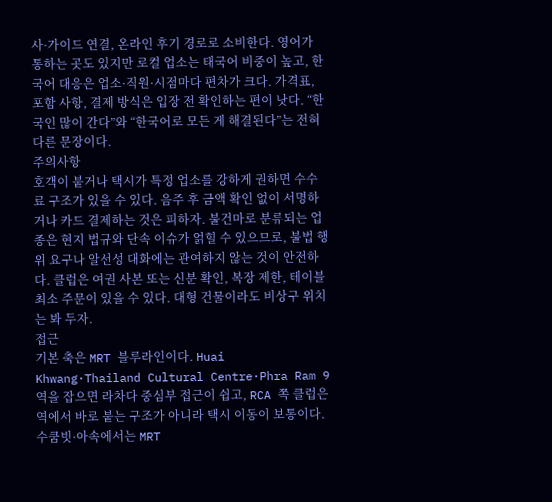사·가이드 연결, 온라인 후기 경로로 소비한다. 영어가 통하는 곳도 있지만 로컬 업소는 태국어 비중이 높고, 한국어 대응은 업소·직원·시점마다 편차가 크다. 가격표, 포함 사항, 결제 방식은 입장 전 확인하는 편이 낫다. “한국인 많이 간다”와 “한국어로 모든 게 해결된다”는 전혀 다른 문장이다.
주의사항
호객이 붙거나 택시가 특정 업소를 강하게 권하면 수수료 구조가 있을 수 있다. 음주 후 금액 확인 없이 서명하거나 카드 결제하는 것은 피하자. 불건마로 분류되는 업종은 현지 법규와 단속 이슈가 얽힐 수 있으므로, 불법 행위 요구나 알선성 대화에는 관여하지 않는 것이 안전하다. 클럽은 여권 사본 또는 신분 확인, 복장 제한, 테이블 최소 주문이 있을 수 있다. 대형 건물이라도 비상구 위치는 봐 두자.
접근
기본 축은 MRT 블루라인이다. Huai Khwang·Thailand Cultural Centre·Phra Ram 9 역을 잡으면 라차다 중심부 접근이 쉽고, RCA 쪽 클럽은 역에서 바로 붙는 구조가 아니라 택시 이동이 보통이다. 수쿰빗·아속에서는 MRT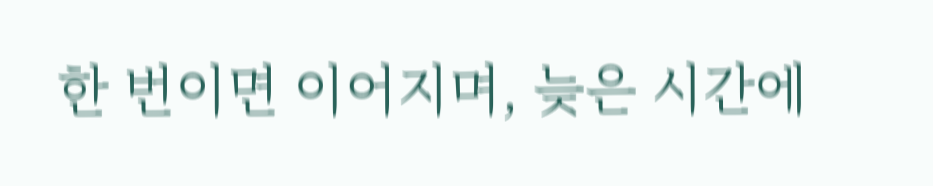한 번이면 이어지며, 늦은 시간에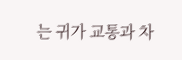는 귀가 교통과 차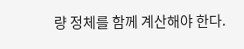량 정체를 함께 계산해야 한다.